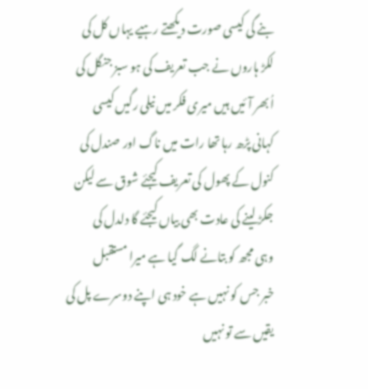بنے گی کیسی صورت دیکھتے رہیے یہاں کل کی
لکڑ ہاروں نے جب تعریف کی ہو سبز جنگل کی
اُبھر آئیں ہیں میری فکر میں نیلی رگیں کیسی
کہانی پڑھ رہا تھا رات میں ناگ اور صندل کی
کنول کے پھول کی تعریف کیجئے شوق سے لیکن
جکڑ لینے کی عادت بھی بیاں کیجئے گا دلدل کی
وہی مجھ کو بتانے لگ گیا ہے میرا مستقبل
خبر جس کو نہیں ہے خود ہی اپنے دوسرے پل کی
یقیں سے تو نہیں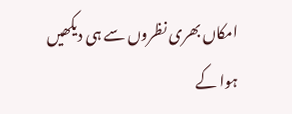امکاں بھری نظروں سے ہی دیکھیں
ہوا کے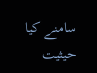سامنے کیا حیثیت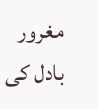مغرور بادل کی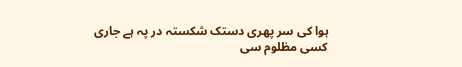ہوا کی سر پھری دستک شکستہ در پہ ہے جاری
کسی مظلوم سی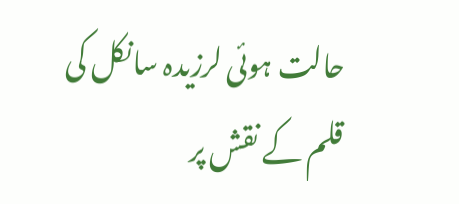حالت ہوئی لرزیدہ سانکل کی
قلم کے نقش پر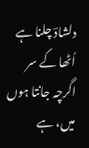دلشادؔ چلنا ہے اُٹھا کے سر
اگرچہ جانتا ہوں میں، ہے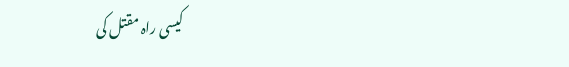کیسی راہ مقتل کی